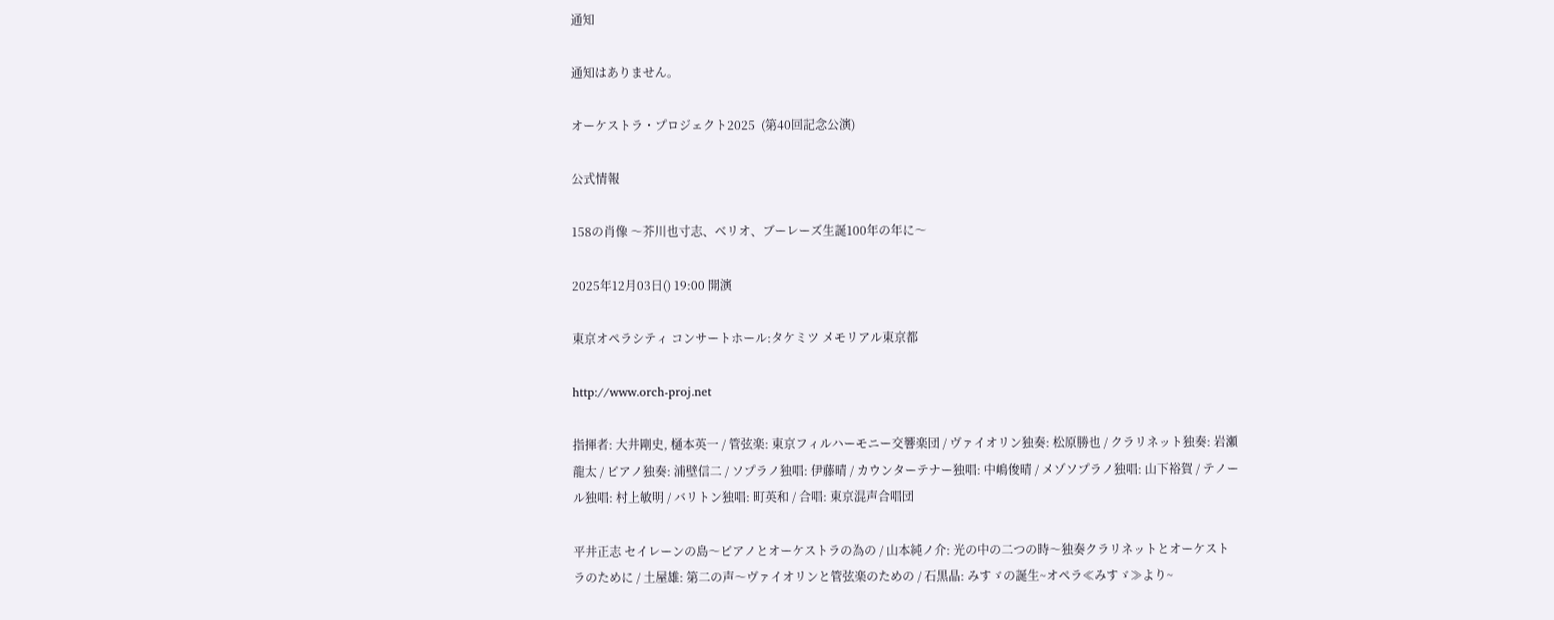通知

通知はありません。

オーケストラ・プロジェクト2025  (第40回記念公演)

公式情報

158の肖像 〜芥川也寸志、ベリオ、ブーレーズ生誕100年の年に〜

2025年12月03日() 19:00 開演

東京オペラシティ コンサートホール:タケミツ メモリアル東京都

http://www.orch-proj.net

指揮者: 大井剛史, 樋本英一 / 管弦楽: 東京フィルハーモニー交響楽団 / ヴァイオリン独奏: 松原勝也 / クラリネット独奏: 岩瀬龍太 / ピアノ独奏: 浦壁信二 / ソプラノ独唱: 伊藤晴 / カウンターテナー独唱: 中嶋俊晴 / メゾソプラノ独唱: 山下裕賀 / テノール独唱: 村上敏明 / バリトン独唱: 町英和 / 合唱: 東京混声合唱団

平井正志 セイレーンの島〜ピアノとオーケストラの為の / 山本純ノ介: 光の中の二つの時〜独奏クラリネットとオーケストラのために / 土屋雄: 第二の声〜ヴァイオリンと管弦楽のための / 石黒晶: みすゞの誕生~オペラ≪みすゞ≫より~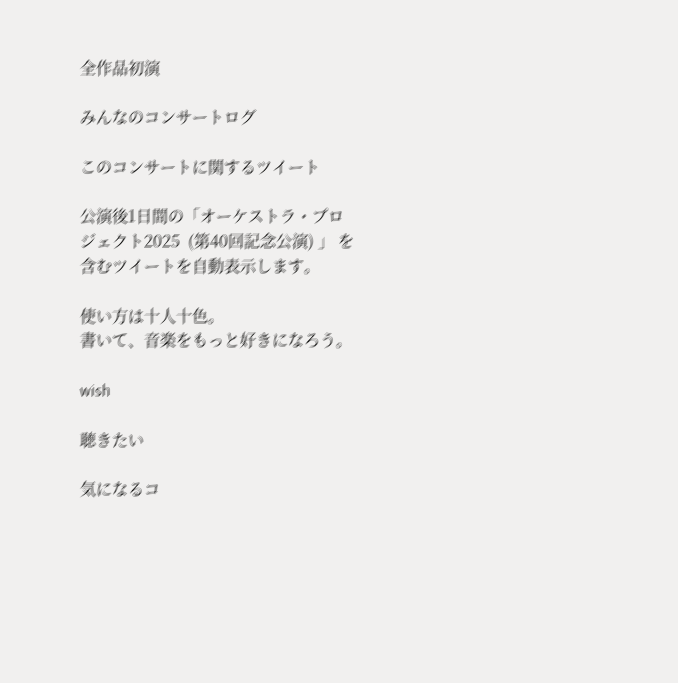全作品初演

みんなのコンサートログ

このコンサートに関するツイート

公演後1日間の「オーケストラ・プロジェクト2025  (第40回記念公演) 」 を含むツイートを自動表示します。

使い方は十人十色。
書いて、音楽をもっと好きになろう。

wish

聴きたい

気になるコ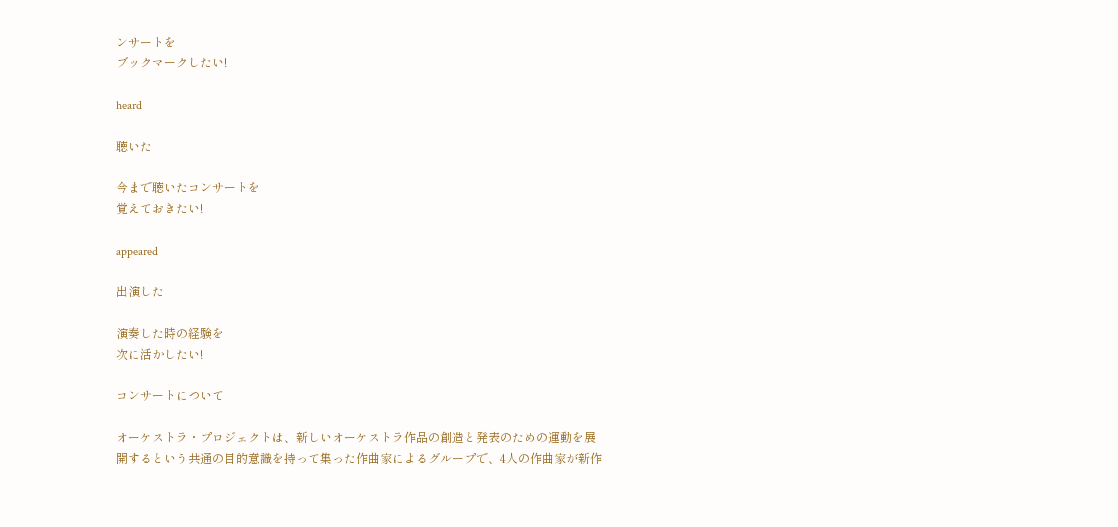ンサートを
ブックマークしたい!

heard

聴いた

今まで聴いたコンサートを
覚えておきたい!

appeared

出演した

演奏した時の経験を
次に活かしたい!

コンサートについて

オーケストラ・プロジェクトは、新しいオーケストラ作品の創造と発表のための運動を展開するという共通の目的意識を持って集った作曲家によるグループで、4人の作曲家が新作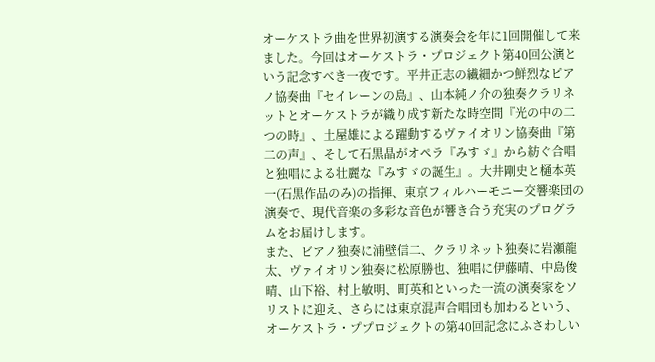オーケストラ曲を世界初演する演奏会を年に1回開催して来ました。今回はオーケストラ・プロジェクト第40回公演という記念すべき一夜です。平井正志の繊細かつ鮮烈なピアノ協奏曲『セイレーンの島』、山本純ノ介の独奏クラリネットとオーケストラが織り成す新たな時空間『光の中の二つの時』、土屋雄による躍動するヴァイオリン協奏曲『第二の声』、そして石黒晶がオペラ『みすゞ』から紡ぐ合唱と独唱による壮麗な『みすゞの誕生』。大井剛史と樋本英一(石黒作品のみ)の指揮、東京フィルハーモニー交響楽団の演奏で、現代音楽の多彩な音色が響き合う充実のプログラムをお届けします。
また、ビアノ独奏に浦壁信二、クラリネット独奏に岩瀬龍太、ヴァイオリン独奏に松原勝也、独唱に伊藤晴、中島俊晴、山下裕、村上敏明、町英和といった一流の演奏家をソリストに迎え、さらには東京混声合唱団も加わるという、オーケストラ・ププロジェクトの第40回記念にふさわしい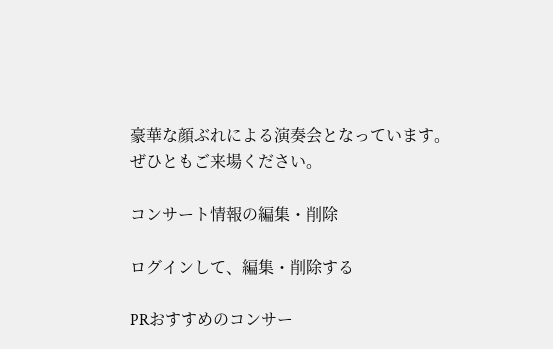豪華な顔ぶれによる演奏会となっています。
ぜひともご来場ください。

コンサート情報の編集・削除

ログインして、編集・削除する

PRおすすめのコンサー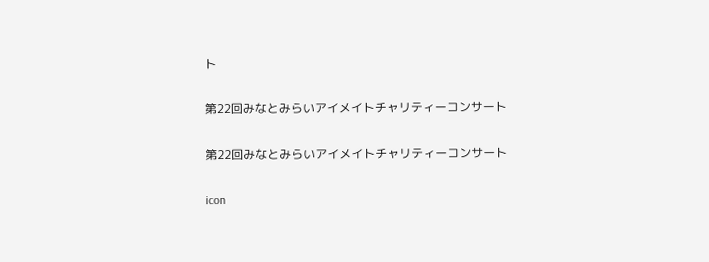ト

第22回みなとみらいアイメイトチャリティーコンサート

第22回みなとみらいアイメイトチャリティーコンサート

icon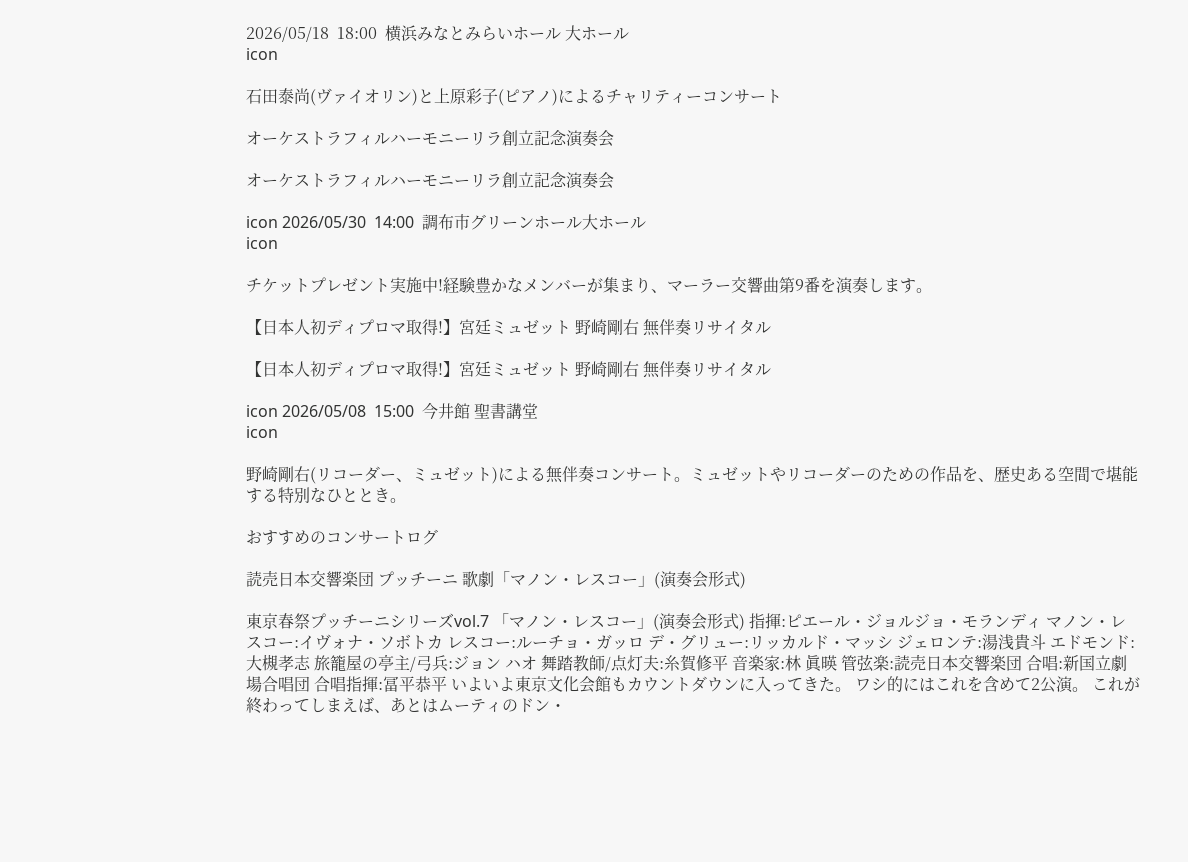2026/05/18  18:00  横浜みなとみらいホール 大ホール
icon

石田泰尚(ヴァイオリン)と上原彩子(ピアノ)によるチャリティーコンサート

オーケストラフィルハーモニーリラ創立記念演奏会

オーケストラフィルハーモニーリラ創立記念演奏会

icon 2026/05/30  14:00  調布市グリーンホール大ホール
icon

チケットプレゼント実施中!経験豊かなメンバーが集まり、マーラー交響曲第9番を演奏します。

【日本人初ディプロマ取得!】宮廷ミュゼット 野崎剛右 無伴奏リサイタル

【日本人初ディプロマ取得!】宮廷ミュゼット 野崎剛右 無伴奏リサイタル

icon 2026/05/08  15:00  今井館 聖書講堂
icon

野崎剛右(リコーダー、ミュゼット)による無伴奏コンサート。ミュゼットやリコーダーのための作品を、歴史ある空間で堪能する特別なひととき。

おすすめのコンサートログ

読売日本交響楽団 プッチーニ 歌劇「マノン・レスコー」(演奏会形式)

東京春祭プッチーニシリーズvol.7 「マノン・レスコー」(演奏会形式) 指揮:ピエール・ジョルジョ・モランディ マノン・レスコー:イヴォナ・ソボトカ レスコー:ルーチョ・ガッロ デ・グリュー:リッカルド・マッシ ジェロンテ:湯浅貴斗 エドモンド:大槻孝志 旅籠屋の亭主/弓兵:ジョン ハオ 舞踏教師/点灯夫:糸賀修平 音楽家:林 眞暎 管弦楽:読売日本交響楽団 合唱:新国立劇場合唱団 合唱指揮:冨平恭平 いよいよ東京文化会館もカウントダウンに入ってきた。 ワシ的にはこれを含めて2公演。 これが終わってしまえば、あとはムーティのドン・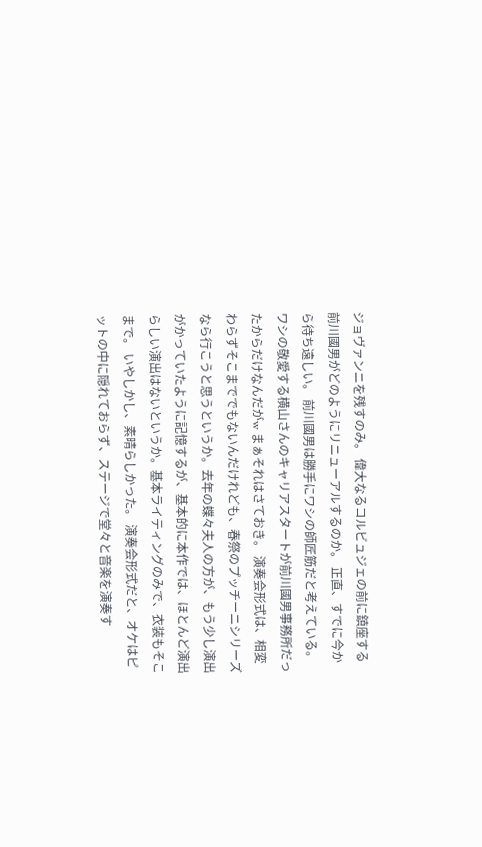ジョヴァンニを残すのみ。 偉大なるコルビュジェの前に鎮座する前川國男がどのようにリニューアルするのか。 正直、すでに今から待ち遠しい。 前川國男は勝手にワシの師匠筋だと考えている。ワシの敬愛する横山さんのキャリアスタートが前川國男事務所だったからだけなんだがw まぁそれはさておき。 演奏会形式は、相変わらずそこまででもないんだけれども、春祭のプッチーニシリーズなら行こうと思うというか。去年の蝶々夫人の方が、もう少し演出がかっていたように記憶するが、基本的に本作では、ほとんど演出らしい演出はないというか。基本ライティングのみで、衣装もそこまで。 いやしかし、素晴らしかった。 演奏会形式だと、オケはピットの中に隠れておらず、ステージで堂々と音楽を演奏す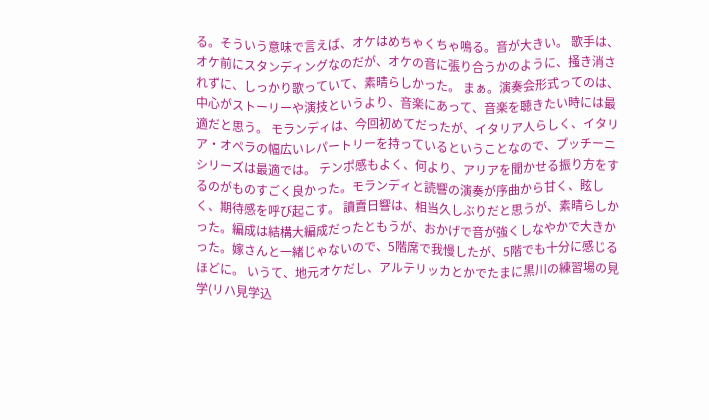る。そういう意味で言えば、オケはめちゃくちゃ鳴る。音が大きい。 歌手は、オケ前にスタンディングなのだが、オケの音に張り合うかのように、掻き消されずに、しっかり歌っていて、素晴らしかった。 まぁ。演奏会形式ってのは、中心がストーリーや演技というより、音楽にあって、音楽を聴きたい時には最適だと思う。 モランディは、今回初めてだったが、イタリア人らしく、イタリア・オペラの幅広いレパートリーを持っているということなので、プッチーニシリーズは最適では。 テンポ感もよく、何より、アリアを聞かせる振り方をするのがものすごく良かった。モランディと読響の演奏が序曲から甘く、眩しく、期待感を呼び起こす。 讀賣日響は、相当久しぶりだと思うが、素晴らしかった。編成は結構大編成だったともうが、おかげで音が強くしなやかで大きかった。嫁さんと一緒じゃないので、5階席で我慢したが、5階でも十分に感じるほどに。 いうて、地元オケだし、アルテリッカとかでたまに黒川の練習場の見学(リハ見学込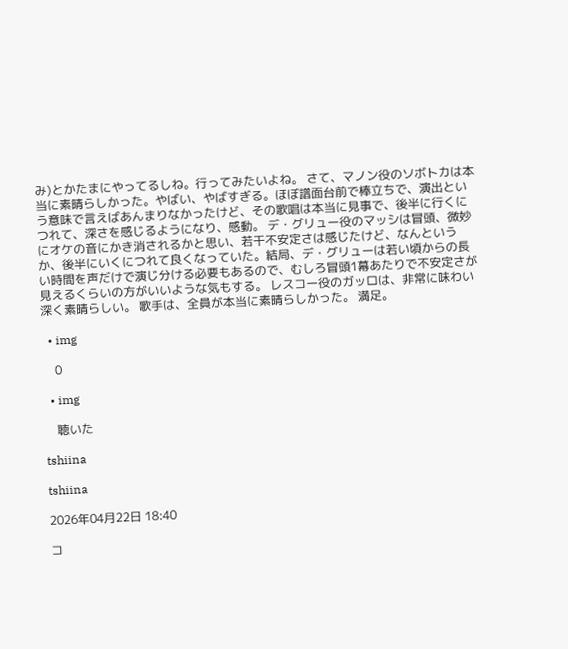み)とかたまにやってるしね。行ってみたいよね。 さて、マノン役のソボトカは本当に素晴らしかった。やばい、やばすぎる。ほぼ譜面台前で棒立ちで、演出という意味で言えばあんまりなかったけど、その歌唱は本当に見事で、後半に行くにつれて、深さを感じるようになり、感動。 デ・グリュー役のマッシは冒頭、微妙にオケの音にかき消されるかと思い、若干不安定さは感じたけど、なんというか、後半にいくにつれて良くなっていた。結局、デ・グリューは若い頃からの長い時間を声だけで演じ分ける必要もあるので、むしろ冒頭1幕あたりで不安定さが見えるくらいの方がいいような気もする。 レスコー役のガッロは、非常に味わい深く素晴らしい。 歌手は、全員が本当に素晴らしかった。 満足。

  • img

    0

  • img

    聴いた

tshiina

tshiina

2026年04月22日 18:40

コ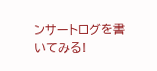ンサートログを書いてみる!